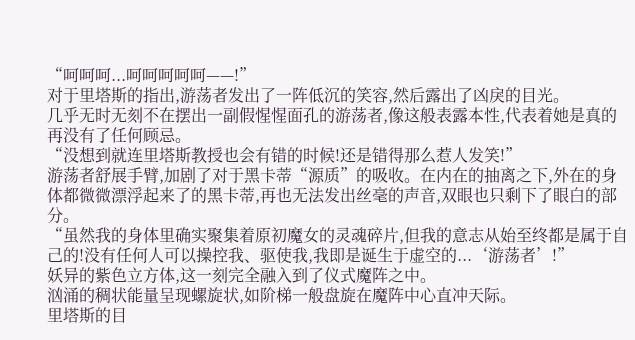“呵呵呵...呵呵呵呵呵——!”
对于里塔斯的指出,游荡者发出了一阵低沉的笑容,然后露出了凶戾的目光。
几乎无时无刻不在摆出一副假惺惺面孔的游荡者,像这般表露本性,代表着她是真的再没有了任何顾忌。
“没想到就连里塔斯教授也会有错的时候!还是错得那么惹人发笑!”
游荡者舒展手臂,加剧了对于黑卡蒂“源质”的吸收。在内在的抽离之下,外在的身体都微微漂浮起来了的黑卡蒂,再也无法发出丝毫的声音,双眼也只剩下了眼白的部分。
“虽然我的身体里确实聚集着原初魔女的灵魂碎片,但我的意志从始至终都是属于自己的!没有任何人可以操控我、驱使我,我即是诞生于虚空的...‘游荡者’!”
妖异的紫色立方体,这一刻完全融入到了仪式魔阵之中。
汹涌的稠状能量呈现螺旋状,如阶梯一般盘旋在魔阵中心直冲天际。
里塔斯的目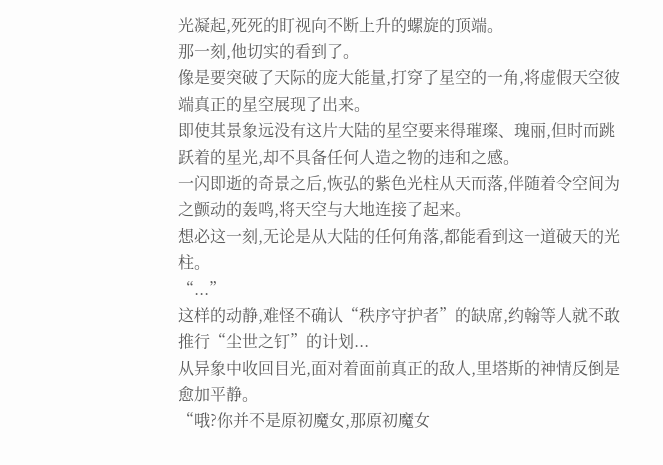光凝起,死死的盯视向不断上升的螺旋的顶端。
那一刻,他切实的看到了。
像是要突破了天际的庞大能量,打穿了星空的一角,将虚假天空彼端真正的星空展现了出来。
即使其景象远没有这片大陆的星空要来得璀璨、瑰丽,但时而跳跃着的星光,却不具备任何人造之物的违和之感。
一闪即逝的奇景之后,恢弘的紫色光柱从天而落,伴随着令空间为之颤动的轰鸣,将天空与大地连接了起来。
想必这一刻,无论是从大陆的任何角落,都能看到这一道破天的光柱。
“...”
这样的动静,难怪不确认“秩序守护者”的缺席,约翰等人就不敢推行“尘世之钉”的计划...
从异象中收回目光,面对着面前真正的敌人,里塔斯的神情反倒是愈加平静。
“哦?你并不是原初魔女,那原初魔女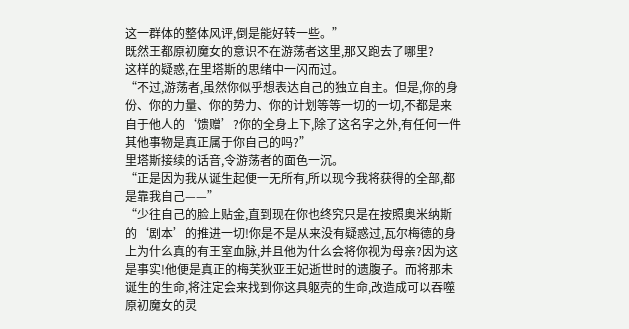这一群体的整体风评,倒是能好转一些。”
既然王都原初魔女的意识不在游荡者这里,那又跑去了哪里?
这样的疑惑,在里塔斯的思绪中一闪而过。
“不过,游荡者,虽然你似乎想表达自己的独立自主。但是,你的身份、你的力量、你的势力、你的计划等等一切的一切,不都是来自于他人的‘馈赠’?你的全身上下,除了这名字之外,有任何一件其他事物是真正属于你自己的吗?”
里塔斯接续的话音,令游荡者的面色一沉。
“正是因为我从诞生起便一无所有,所以现今我将获得的全部,都是靠我自己——”
“少往自己的脸上贴金,直到现在你也终究只是在按照奥米纳斯的‘剧本’的推进一切!你是不是从来没有疑惑过,瓦尔梅德的身上为什么真的有王室血脉,并且他为什么会将你视为母亲?因为这是事实!他便是真正的梅芙狄亚王妃逝世时的遗腹子。而将那未诞生的生命,将注定会来找到你这具躯壳的生命,改造成可以吞噬原初魔女的灵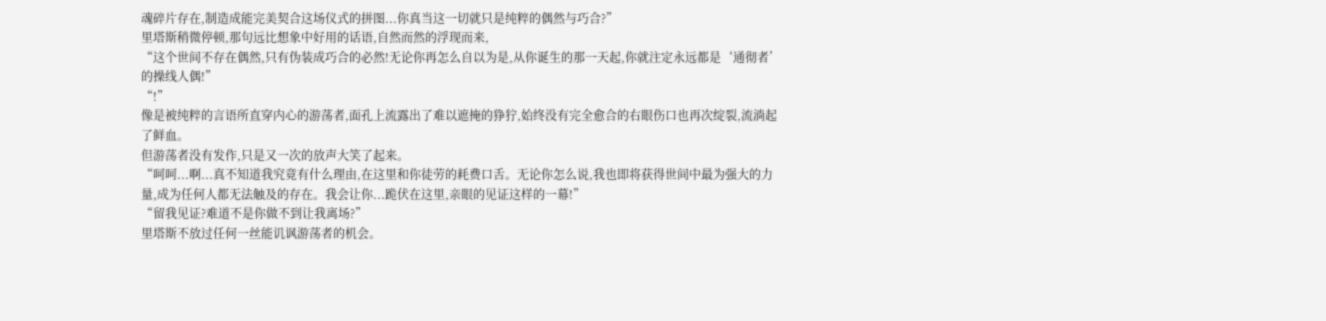魂碎片存在,制造成能完美契合这场仪式的拼图...你真当这一切就只是纯粹的偶然与巧合?”
里塔斯稍微停顿,那句远比想象中好用的话语,自然而然的浮现而来,
“这个世间不存在偶然,只有伪装成巧合的必然!无论你再怎么自以为是,从你诞生的那一天起,你就注定永远都是‘通彻者’的操线人偶!”
“!”
像是被纯粹的言语所直穿内心的游荡者,面孔上流露出了难以遮掩的狰狞,始终没有完全愈合的右眼伤口也再次绽裂,流淌起了鲜血。
但游荡者没有发作,只是又一次的放声大笑了起来。
“呵呵...啊...真不知道我究竟有什么理由,在这里和你徒劳的耗费口舌。无论你怎么说,我也即将获得世间中最为强大的力量,成为任何人都无法触及的存在。我会让你...跪伏在这里,亲眼的见证这样的一幕!”
“留我见证?难道不是你做不到让我离场?”
里塔斯不放过任何一丝能讥讽游荡者的机会。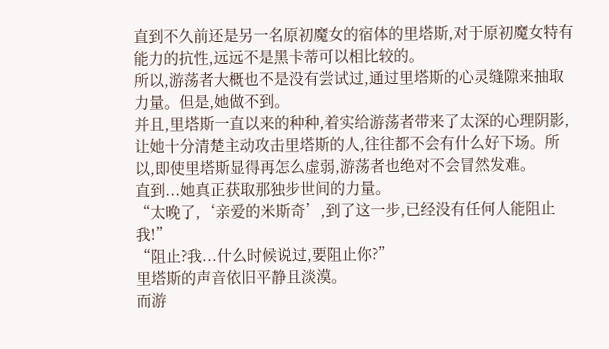直到不久前还是另一名原初魔女的宿体的里塔斯,对于原初魔女特有能力的抗性,远远不是黑卡蒂可以相比较的。
所以,游荡者大概也不是没有尝试过,通过里塔斯的心灵缝隙来抽取力量。但是,她做不到。
并且,里塔斯一直以来的种种,着实给游荡者带来了太深的心理阴影,让她十分清楚主动攻击里塔斯的人,往往都不会有什么好下场。所以,即使里塔斯显得再怎么虚弱,游荡者也绝对不会冒然发难。
直到...她真正获取那独步世间的力量。
“太晚了,‘亲爱的米斯奇’,到了这一步,已经没有任何人能阻止我!”
“阻止?我...什么时候说过,要阻止你?”
里塔斯的声音依旧平静且淡漠。
而游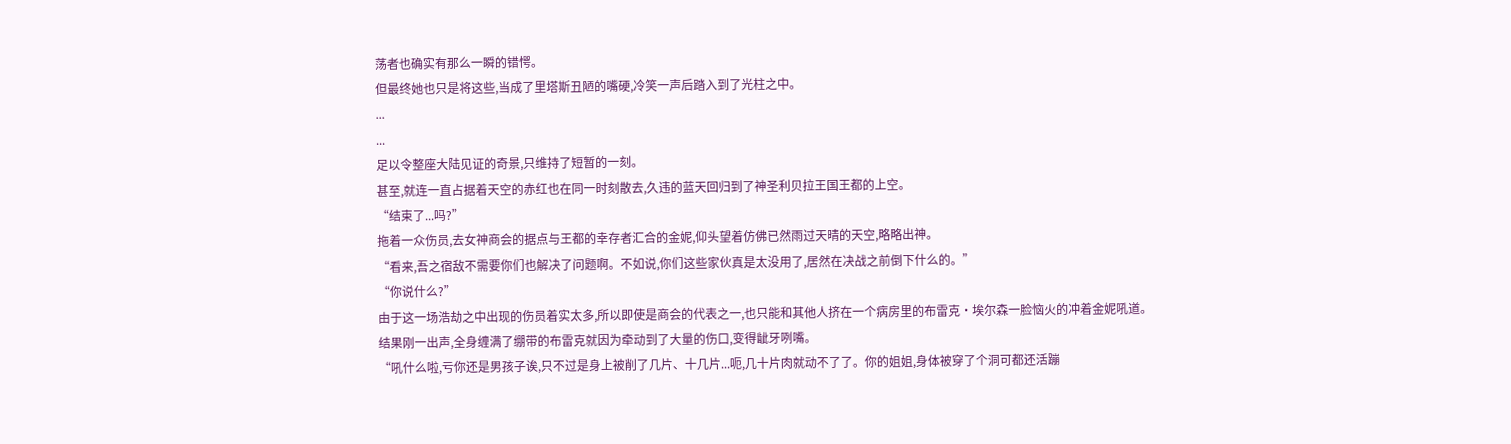荡者也确实有那么一瞬的错愕。
但最终她也只是将这些,当成了里塔斯丑陋的嘴硬,冷笑一声后踏入到了光柱之中。
...
...
足以令整座大陆见证的奇景,只维持了短暂的一刻。
甚至,就连一直占据着天空的赤红也在同一时刻散去,久违的蓝天回归到了神圣利贝拉王国王都的上空。
“结束了...吗?”
拖着一众伤员,去女神商会的据点与王都的幸存者汇合的金妮,仰头望着仿佛已然雨过天晴的天空,略略出神。
“看来,吾之宿敌不需要你们也解决了问题啊。不如说,你们这些家伙真是太没用了,居然在决战之前倒下什么的。”
“你说什么?”
由于这一场浩劫之中出现的伤员着实太多,所以即使是商会的代表之一,也只能和其他人挤在一个病房里的布雷克·埃尔森一脸恼火的冲着金妮吼道。
结果刚一出声,全身缠满了绷带的布雷克就因为牵动到了大量的伤口,变得龇牙咧嘴。
“吼什么啦,亏你还是男孩子诶,只不过是身上被削了几片、十几片...呃,几十片肉就动不了了。你的姐姐,身体被穿了个洞可都还活蹦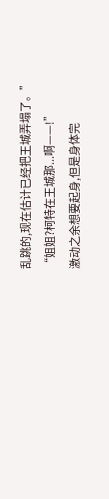乱跳的,现在估计已经把王城弄塌了。”
“姐姐?柯特在王城那...啊——!”
激动之余想要起身,但是身体完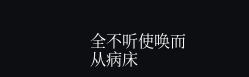全不听使唤而从病床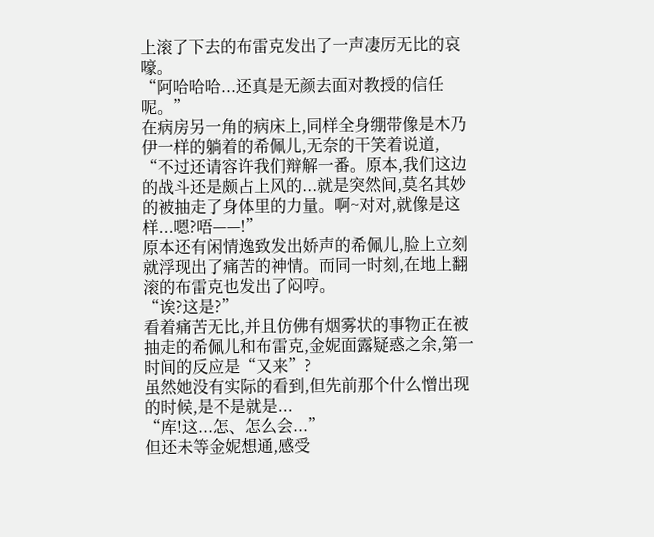上滚了下去的布雷克发出了一声凄厉无比的哀嚎。
“阿哈哈哈...还真是无颜去面对教授的信任呢。”
在病房另一角的病床上,同样全身绷带像是木乃伊一样的躺着的希佩儿,无奈的干笑着说道,
“不过还请容许我们辩解一番。原本,我们这边的战斗还是颇占上风的...就是突然间,莫名其妙的被抽走了身体里的力量。啊~对对,就像是这样...嗯?唔——!”
原本还有闲情逸致发出娇声的希佩儿,脸上立刻就浮现出了痛苦的神情。而同一时刻,在地上翻滚的布雷克也发出了闷哼。
“诶?这是?”
看着痛苦无比,并且仿佛有烟雾状的事物正在被抽走的希佩儿和布雷克,金妮面露疑惑之余,第一时间的反应是“又来”?
虽然她没有实际的看到,但先前那个什么憎出现的时候,是不是就是...
“库!这...怎、怎么会...”
但还未等金妮想通,感受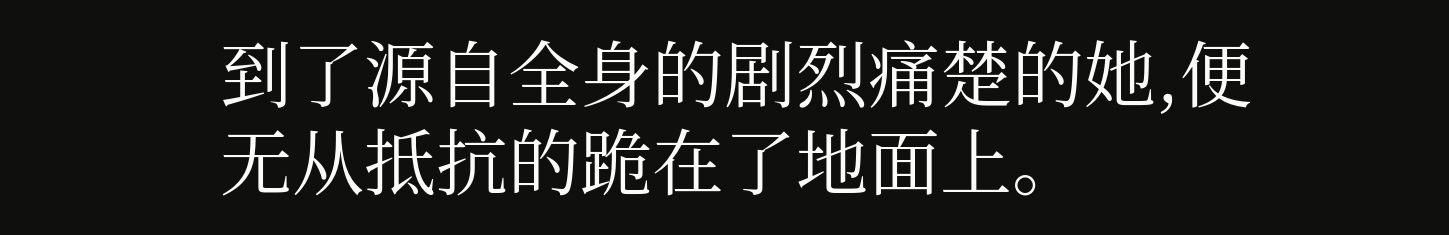到了源自全身的剧烈痛楚的她,便无从抵抗的跪在了地面上。